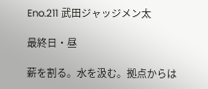Eno.211 武田ジャッジメン太

最終日・昼

薪を割る。水を汲む。拠点からは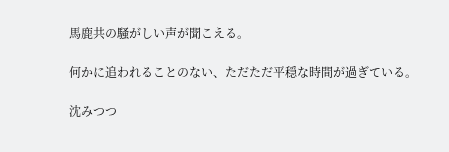馬鹿共の騒がしい声が聞こえる。

何かに追われることのない、ただただ平穏な時間が過ぎている。

沈みつつ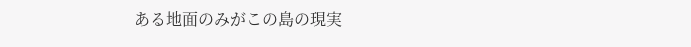ある地面のみがこの島の現実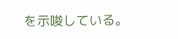を示唆している。